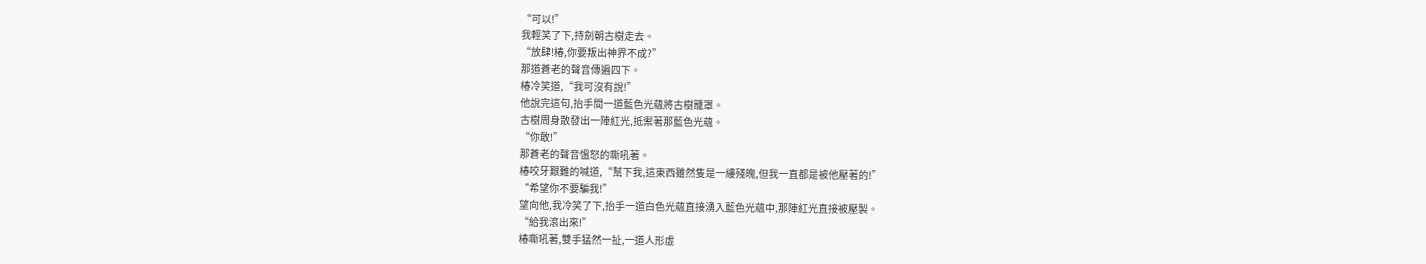“可以!”
我輕笑了下,持劍朝古樹走去。
“放肆!椿,你要叛出神界不成?”
那道蒼老的聲音傳遍四下。
椿冷笑道,“我可沒有說!”
他說完這句,抬手間一道藍色光蘊將古樹籠罩。
古樹周身散發出一陣紅光,抵禦著那藍色光蘊。
“你敢!”
那蒼老的聲音慍怒的嘶吼著。
椿咬牙艱難的喊道,“幫下我,這東西雖然隻是一縷殘魄,但我一直都是被他壓著的!”
“希望你不要騙我!”
望向他,我冷笑了下,抬手一道白色光蘊直接湧入藍色光蘊中,那陣紅光直接被壓製。
“給我滾出來!”
椿嘶吼著,雙手猛然一扯,一道人形虛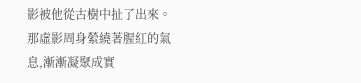影被他從古樹中扯了出來。
那虛影周身縈繞著腥紅的氣息,漸漸凝聚成實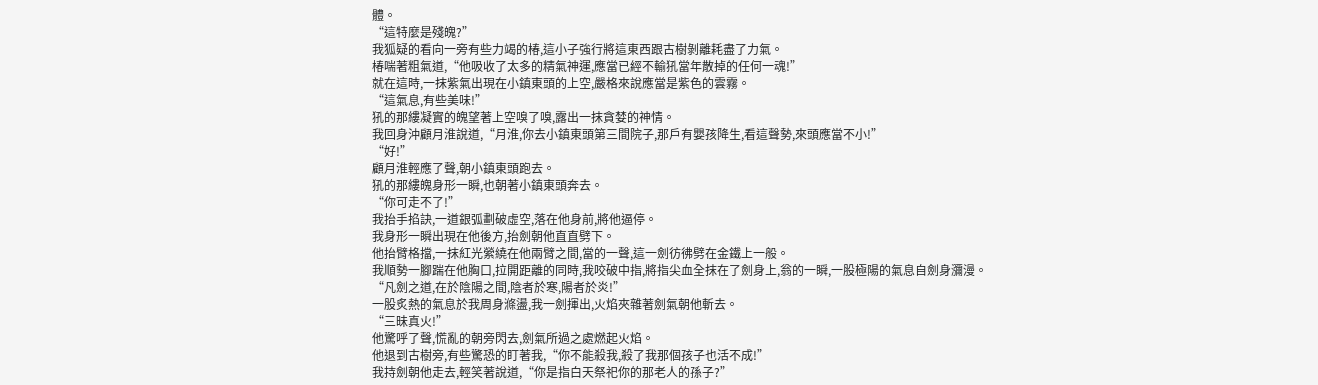體。
“這特麼是殘魄?”
我狐疑的看向一旁有些力竭的椿,這小子強行將這東西跟古樹剝離耗盡了力氣。
椿喘著粗氣道,“他吸收了太多的精氣神運,應當已經不輸犼當年散掉的任何一魂!”
就在這時,一抹紫氣出現在小鎮東頭的上空,嚴格來說應當是紫色的雲霧。
“這氣息,有些美味!”
犼的那縷凝實的魄望著上空嗅了嗅,露出一抹貪婪的神情。
我回身沖顧月淮說道,“月淮,你去小鎮東頭第三間院子,那戶有嬰孩降生,看這聲勢,來頭應當不小!”
“好!”
顧月淮輕應了聲,朝小鎮東頭跑去。
犼的那縷魄身形一瞬,也朝著小鎮東頭奔去。
“你可走不了!”
我抬手掐訣,一道銀弧劃破虛空,落在他身前,將他逼停。
我身形一瞬出現在他後方,抬劍朝他直直劈下。
他抬臂格擋,一抹紅光縈繞在他兩臂之間,當的一聲,這一劍彷彿劈在金鐵上一般。
我順勢一腳踹在他胸口,拉開距離的同時,我咬破中指,將指尖血全抹在了劍身上,翁的一瞬,一股極陽的氣息自劍身瀰漫。
“凡劍之道,在於陰陽之間,陰者於寒,陽者於炎!”
一股炙熱的氣息於我周身滌盪,我一劍揮出,火焰夾雜著劍氣朝他斬去。
“三昧真火!”
他驚呼了聲,慌亂的朝旁閃去,劍氣所過之處燃起火焰。
他退到古樹旁,有些驚恐的盯著我,“你不能殺我,殺了我那個孩子也活不成!”
我持劍朝他走去,輕笑著說道,“你是指白天祭祀你的那老人的孫子?”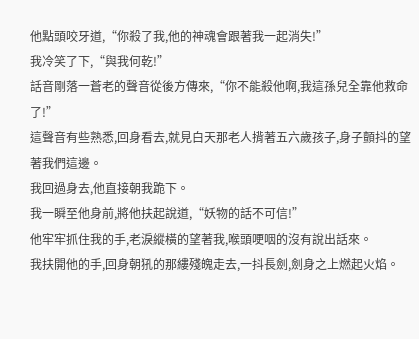他點頭咬牙道,“你殺了我,他的神魂會跟著我一起消失!”
我冷笑了下,“與我何乾!”
話音剛落一蒼老的聲音從後方傳來,“你不能殺他啊,我這孫兒全靠他救命了!”
這聲音有些熟悉,回身看去,就見白天那老人揹著五六歲孩子,身子顫抖的望著我們這邊。
我回過身去,他直接朝我跪下。
我一瞬至他身前,將他扶起說道,“妖物的話不可信!”
他牢牢抓住我的手,老淚縱橫的望著我,喉頭哽咽的沒有說出話來。
我扶開他的手,回身朝犼的那縷殘魄走去,一抖長劍,劍身之上燃起火焰。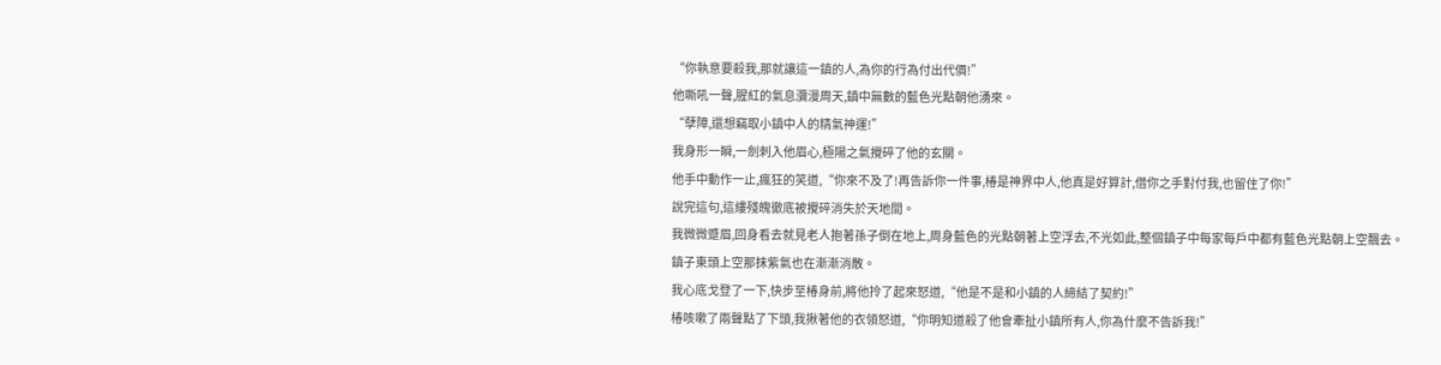“你執意要殺我,那就讓這一鎮的人,為你的行為付出代價!”
他嘶吼一聲,腥紅的氣息瀰漫周天,鎮中無數的藍色光點朝他湧來。
“孽障,還想竊取小鎮中人的精氣神運!”
我身形一瞬,一劍刺入他眉心,極陽之氣攪碎了他的玄關。
他手中動作一止,瘋狂的笑道,“你來不及了!再告訴你一件事,椿是神界中人,他真是好算計,借你之手對付我,也留住了你!”
說完這句,這縷殘魄徹底被攪碎消失於天地間。
我微微蹙眉,回身看去就見老人抱著孫子倒在地上,周身藍色的光點朝著上空浮去,不光如此,整個鎮子中每家每戶中都有藍色光點朝上空飄去。
鎮子東頭上空那抹紫氣也在漸漸消散。
我心底戈登了一下,快步至椿身前,將他拎了起來怒道,“他是不是和小鎮的人締結了契約!”
椿咳嗽了兩聲點了下頭,我揪著他的衣領怒道,“你明知道殺了他會牽扯小鎮所有人,你為什麼不告訴我!”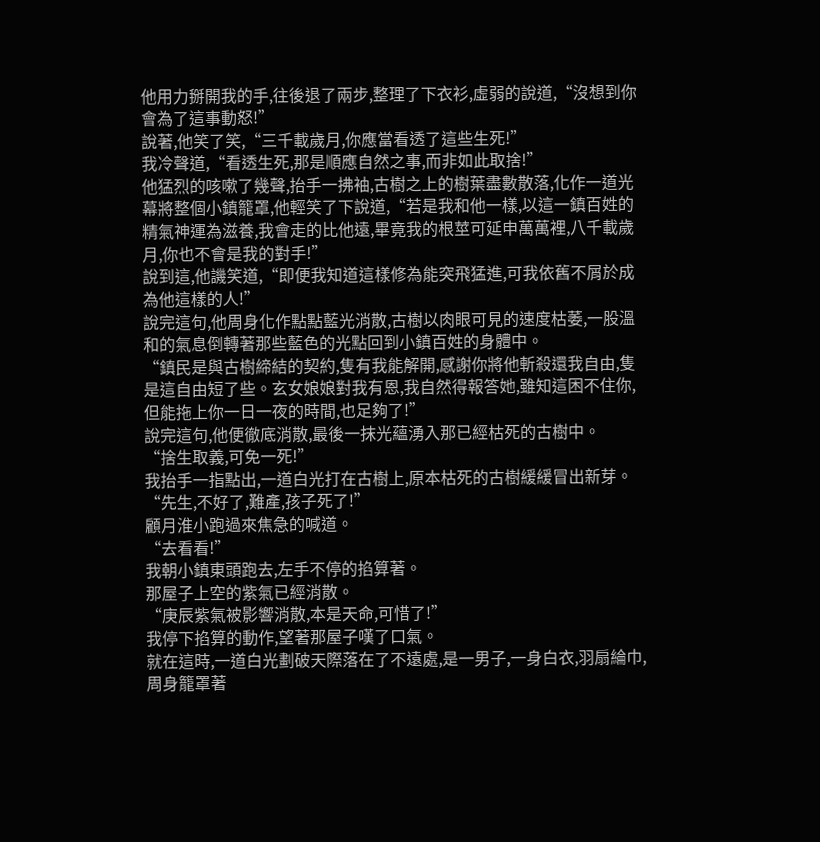他用力掰開我的手,往後退了兩步,整理了下衣衫,虛弱的說道,“沒想到你會為了這事動怒!”
說著,他笑了笑,“三千載歲月,你應當看透了這些生死!”
我冷聲道,“看透生死,那是順應自然之事,而非如此取捨!”
他猛烈的咳嗽了幾聲,抬手一拂袖,古樹之上的樹葉盡數散落,化作一道光幕將整個小鎮籠罩,他輕笑了下說道,“若是我和他一樣,以這一鎮百姓的精氣神運為滋養,我會走的比他遠,畢竟我的根莖可延申萬萬裡,八千載歲月,你也不會是我的對手!”
說到這,他譏笑道,“即便我知道這樣修為能突飛猛進,可我依舊不屑於成為他這樣的人!”
說完這句,他周身化作點點藍光消散,古樹以肉眼可見的速度枯萎,一股溫和的氣息倒轉著那些藍色的光點回到小鎮百姓的身體中。
“鎮民是與古樹締結的契約,隻有我能解開,感謝你將他斬殺還我自由,隻是這自由短了些。玄女娘娘對我有恩,我自然得報答她,雖知這困不住你,但能拖上你一日一夜的時間,也足夠了!”
說完這句,他便徹底消散,最後一抹光蘊湧入那已經枯死的古樹中。
“捨生取義,可免一死!”
我抬手一指點出,一道白光打在古樹上,原本枯死的古樹緩緩冒出新芽。
“先生,不好了,難產,孩子死了!”
顧月淮小跑過來焦急的喊道。
“去看看!”
我朝小鎮東頭跑去,左手不停的掐算著。
那屋子上空的紫氣已經消散。
“庚辰紫氣被影響消散,本是天命,可惜了!”
我停下掐算的動作,望著那屋子嘆了口氣。
就在這時,一道白光劃破天際落在了不遠處,是一男子,一身白衣,羽扇綸巾,周身籠罩著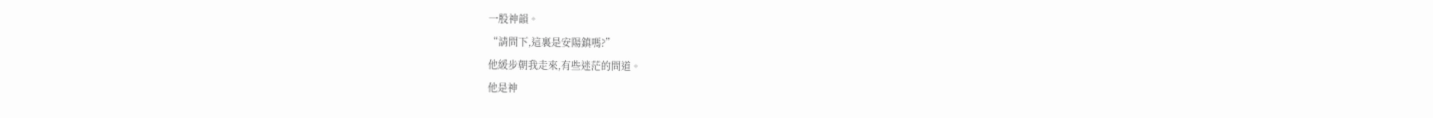一股神韻。
“請問下,這裏是安陽鎮嗎?”
他緩步朝我走來,有些迷茫的問道。
他是神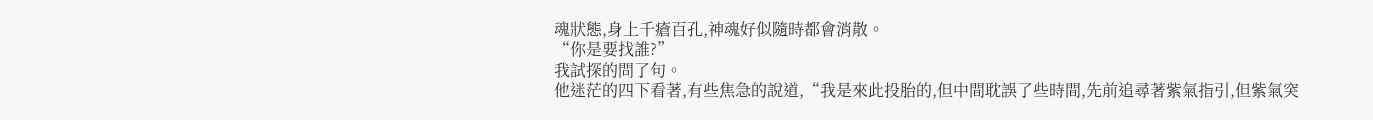魂狀態,身上千瘡百孔,神魂好似隨時都會消散。
“你是要找誰?”
我試探的問了句。
他迷茫的四下看著,有些焦急的說道,“我是來此投胎的,但中間耽誤了些時間,先前追尋著紫氣指引,但紫氣突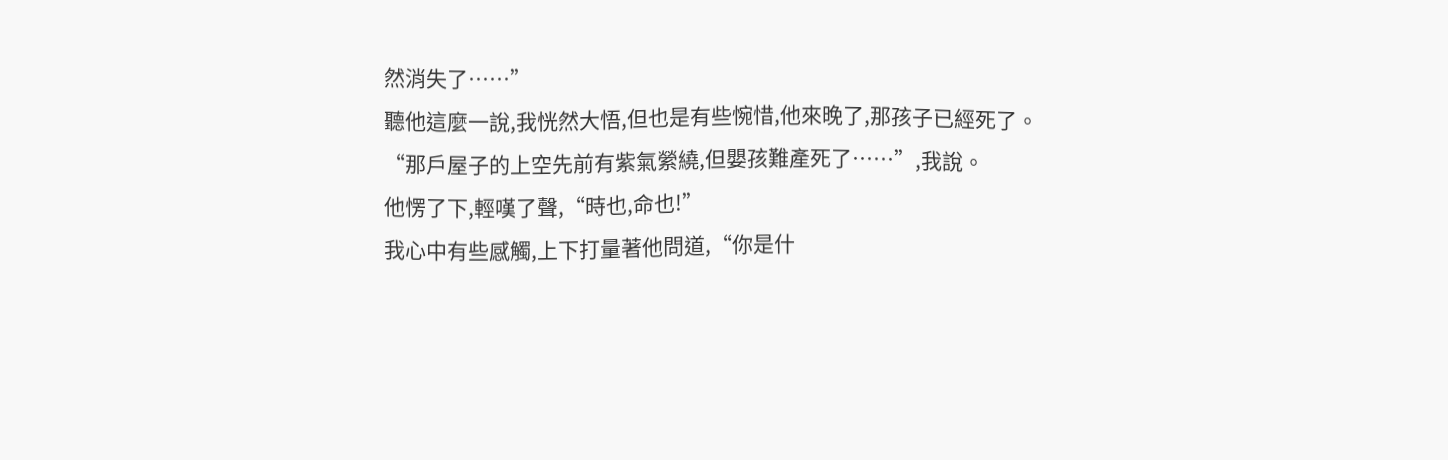然消失了……”
聽他這麼一說,我恍然大悟,但也是有些惋惜,他來晚了,那孩子已經死了。
“那戶屋子的上空先前有紫氣縈繞,但嬰孩難產死了……”,我說。
他愣了下,輕嘆了聲,“時也,命也!”
我心中有些感觸,上下打量著他問道,“你是什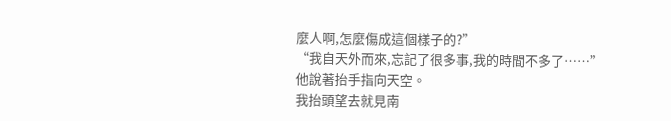麼人啊,怎麼傷成這個樣子的?”
“我自天外而來,忘記了很多事,我的時間不多了……”
他說著抬手指向天空。
我抬頭望去就見南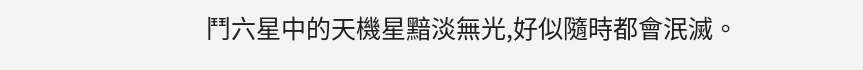鬥六星中的天機星黯淡無光,好似隨時都會泯滅。